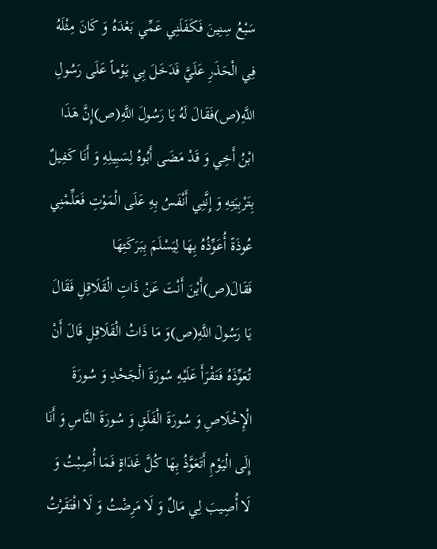سَبْعُ سِنِينَ فَكَفَلَنِي عَمِّي بَعْدَهُ وَ كَانَ مِثْلَهُ فِي الْحَذَرِ عَلَيَّ فَدَخَلَ بِي يَوْماً عَلَى رَسُولِ اللَّهِ(ص)فَقَالَ لَهُ يَا رَسُولَ اللَّهِ(ص)إِنَّ هَذَا ابْنُ أَخِي وَ قَدْ مَضَى أَبُوهُ لِسَبِيلِهِ وَ أَنَا كَفِيلٌ بِتَرْبِيَتِهِ وَ إِنَّنِي أَنْفَسُ بِهِ عَلَى الْمَوْتِ فَعَلِّمْنِي عُوذَةً أُعَوِّذُهُ بِهَا لِيَسْلَمَ بِبَرَكَتِهَا فَقَالَ(ص)أَيْنَ أَنْتَ عَنْ ذَاتِ الْقَلَاقِلِ فَقَالَ يَا رَسُولَ اللَّهِ(ص)وَ مَا ذَاتُ الْقَلَاقِلِ قَالَ أَنْ تُعَوِّذَهُ فَتَقْرَأَ عَلَيْهِ سُورَةَ الْجَحْدِ وَ سُورَةَ الْإِخْلَاصِ وَ سُورَةَ الْفَلَقِ وَ سُورَةَ النَّاسِ وَ أَنَا إِلَى الْيَوْمِ أَتَعَوَّذُ بِهَا كُلَّ غَدَاةٍ فَمَا أُصِبْتُ وَ لَا أُصِيبَ لِي مَالٌ وَ لَا مَرِضْتُ وَ لَا افْتَقَرْتُ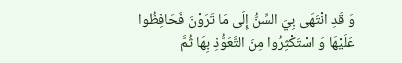وَ قَدِ انْتَهَى بِيَ السِّنُّ إِلَى مَا تَرَوْنَ فَحَافِظُوا عَلَيْهَا وَ اسْتَكْثِرُوا مِنَ التَّعَوُّذِ بِهَا ثُمَّ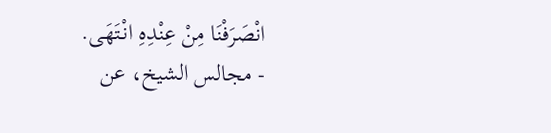انْصَرَفْنَا مِنْ عِنْدِهِ انْتَهَى.
- مجالس الشيخ، عن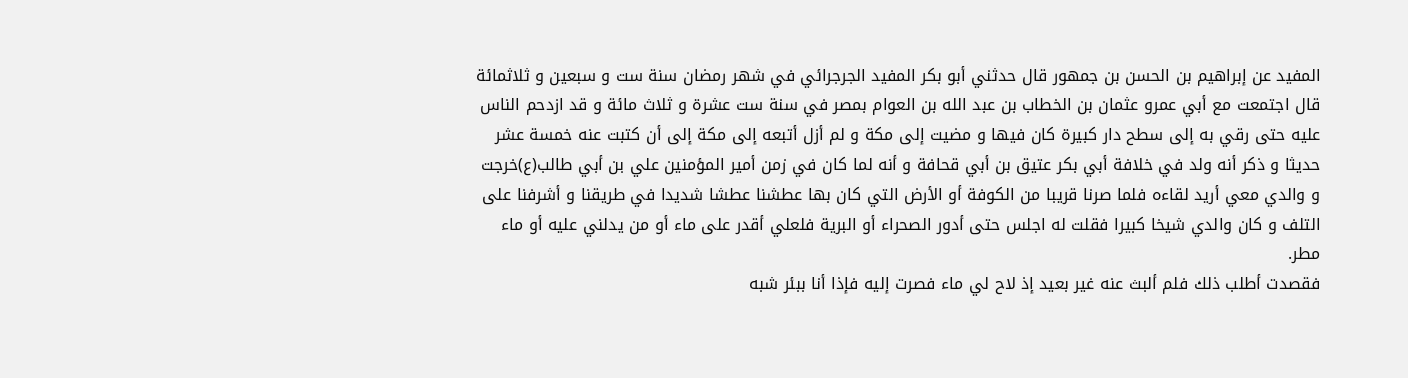المفيد عن إبراهيم بن الحسن بن جمهور قال حدثني أبو بكر المفيد الجرجرائي في شهر رمضان سنة ست و سبعين و ثلاثمائة قال اجتمعت مع أبي عمرو عثمان بن الخطاب بن عبد الله بن العوام بمصر في سنة ست عشرة و ثلاث مائة و قد ازدحم الناس عليه حتى رقي به إلى سطح دار كبيرة كان فيها و مضيت إلى مكة و لم أزل أتبعه إلى مكة إلى أن كتبت عنه خمسة عشر حديثا و ذكر أنه ولد في خلافة أبي بكر عتيق بن أبي قحافة و أنه لما كان في زمن أمير المؤمنين علي بن أبي طالب(ع)خرجت و والدي معي أريد لقاءه فلما صرنا قريبا من الكوفة أو الأرض التي كان بها عطشنا عطشا شديدا في طريقنا و أشرفنا على التلف و كان والدي شيخا كبيرا فقلت له اجلس حتى أدور الصحراء أو البرية فلعلي أقدر على ماء أو من يدلني عليه أو ماء مطر.
فقصدت أطلب ذلك فلم ألبث عنه غير بعيد إذ لاح لي ماء فصرت إليه فإذا أنا ببئر شبه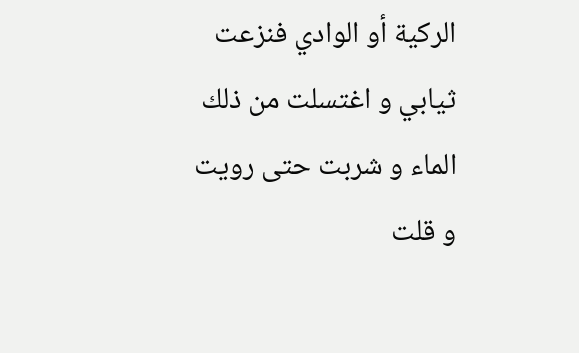الركية أو الوادي فنزعت ثيابي و اغتسلت من ذلك الماء و شربت حتى رويت و قلت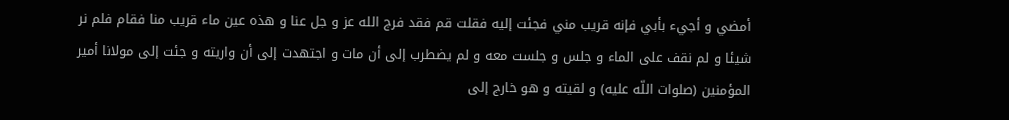أمضي و أجيء بأبي فإنه قريب مني فجئت إليه فقلت قم فقد فرج الله عز و جل عنا و هذه عين ماء قريب منا فقام فلم نر شيئا و لم نقف على الماء و جلس و جلست معه و لم يضطرب إلى أن مات و اجتهدت إلى أن واريته و جئت إلى مولانا أمير المؤمنين (صلوات اللّه عليه) و لقيته و هو خارج إلى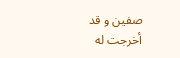صفين و قد أخرجت له